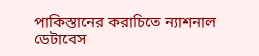পাকিস্তানের করাচিতে ন্যাশনাল ডেটাবেস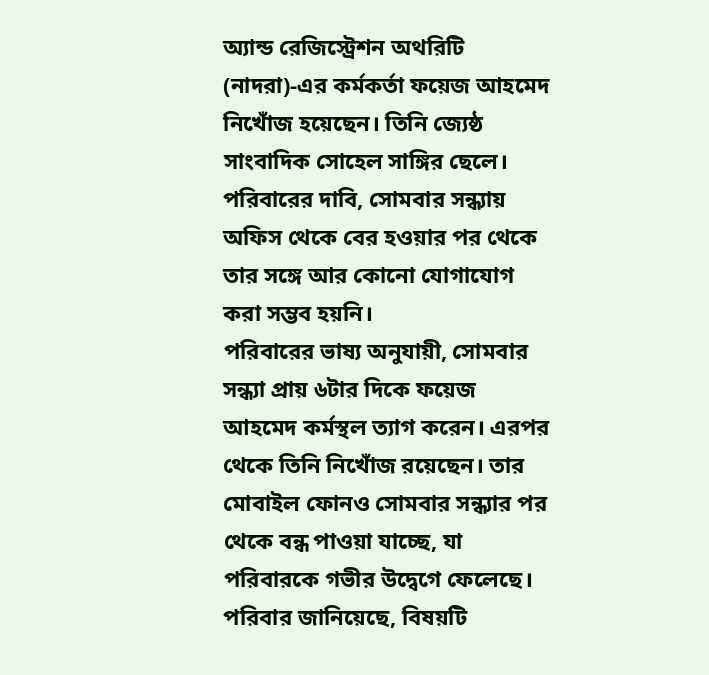অ্যান্ড রেজিস্ট্রেশন অথরিটি (নাদরা)-এর কর্মকর্তা ফয়েজ আহমেদ নিখোঁজ হয়েছেন। তিনি জ্যেষ্ঠ সাংবাদিক সোহেল সাঙ্গির ছেলে। পরিবারের দাবি, সোমবার সন্ধ্যায় অফিস থেকে বের হওয়ার পর থেকে তার সঙ্গে আর কোনো যোগাযোগ করা সম্ভব হয়নি।
পরিবারের ভাষ্য অনুযায়ী, সোমবার সন্ধ্যা প্রায় ৬টার দিকে ফয়েজ আহমেদ কর্মস্থল ত্যাগ করেন। এরপর থেকে তিনি নিখোঁজ রয়েছেন। তার মোবাইল ফোনও সোমবার সন্ধ্যার পর থেকে বন্ধ পাওয়া যাচ্ছে, যা পরিবারকে গভীর উদ্বেগে ফেলেছে।
পরিবার জানিয়েছে, বিষয়টি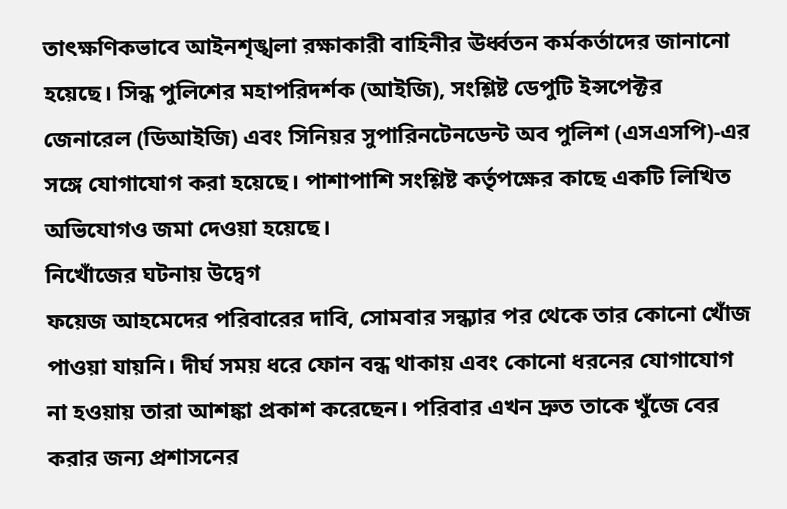তাৎক্ষণিকভাবে আইনশৃঙ্খলা রক্ষাকারী বাহিনীর ঊর্ধ্বতন কর্মকর্তাদের জানানো হয়েছে। সিন্ধ পুলিশের মহাপরিদর্শক (আইজি), সংশ্লিষ্ট ডেপুটি ইন্সপেক্টর জেনারেল (ডিআইজি) এবং সিনিয়র সুপারিনটেনডেন্ট অব পুলিশ (এসএসপি)-এর সঙ্গে যোগাযোগ করা হয়েছে। পাশাপাশি সংশ্লিষ্ট কর্তৃপক্ষের কাছে একটি লিখিত অভিযোগও জমা দেওয়া হয়েছে।
নিখোঁজের ঘটনায় উদ্বেগ
ফয়েজ আহমেদের পরিবারের দাবি, সোমবার সন্ধ্যার পর থেকে তার কোনো খোঁজ পাওয়া যায়নি। দীর্ঘ সময় ধরে ফোন বন্ধ থাকায় এবং কোনো ধরনের যোগাযোগ না হওয়ায় তারা আশঙ্কা প্রকাশ করেছেন। পরিবার এখন দ্রুত তাকে খুঁজে বের করার জন্য প্রশাসনের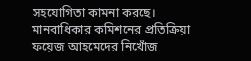সহযোগিতা কামনা করছে।
মানবাধিকার কমিশনের প্রতিক্রিয়া
ফয়েজ আহমেদের নিখোঁজ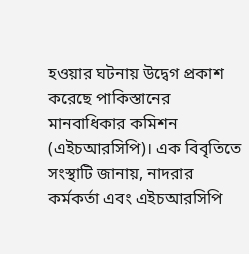হওয়ার ঘটনায় উদ্বেগ প্রকাশ করেছে পাকিস্তানের মানবাধিকার কমিশন (এইচআরসিপি)। এক বিবৃতিতে সংস্থাটি জানায়, নাদরার কর্মকর্তা এবং এইচআরসিপি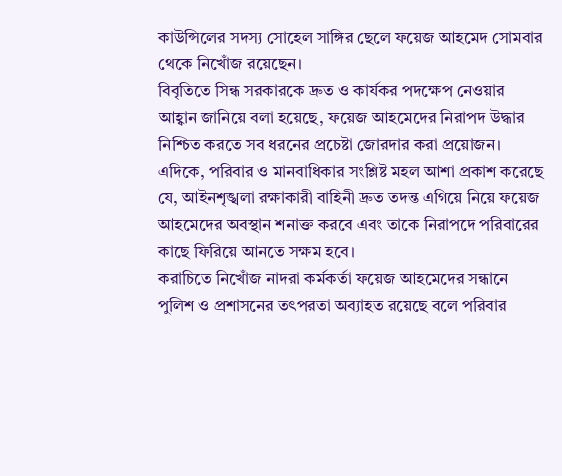কাউন্সিলের সদস্য সোহেল সাঙ্গির ছেলে ফয়েজ আহমেদ সোমবার থেকে নিখোঁজ রয়েছেন।
বিবৃতিতে সিন্ধ সরকারকে দ্রুত ও কার্যকর পদক্ষেপ নেওয়ার আহ্বান জানিয়ে বলা হয়েছে, ফয়েজ আহমেদের নিরাপদ উদ্ধার নিশ্চিত করতে সব ধরনের প্রচেষ্টা জোরদার করা প্রয়োজন।
এদিকে, পরিবার ও মানবাধিকার সংশ্লিষ্ট মহল আশা প্রকাশ করেছে যে, আইনশৃঙ্খলা রক্ষাকারী বাহিনী দ্রুত তদন্ত এগিয়ে নিয়ে ফয়েজ আহমেদের অবস্থান শনাক্ত করবে এবং তাকে নিরাপদে পরিবারের কাছে ফিরিয়ে আনতে সক্ষম হবে।
করাচিতে নিখোঁজ নাদরা কর্মকর্তা ফয়েজ আহমেদের সন্ধানে পুলিশ ও প্রশাসনের তৎপরতা অব্যাহত রয়েছে বলে পরিবার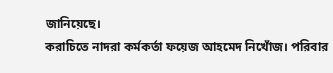জানিয়েছে।
করাচিতে নাদরা কর্মকর্তা ফয়েজ আহমেদ নিখোঁজ। পরিবার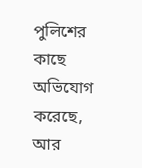পুলিশের কাছে অভিযোগ করেছে, আর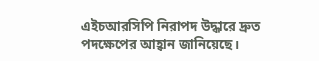এইচআরসিপি নিরাপদ উদ্ধারে দ্রুত পদক্ষেপের আহ্বান জানিয়েছে।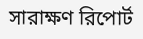সারাক্ষণ রিপোর্ট